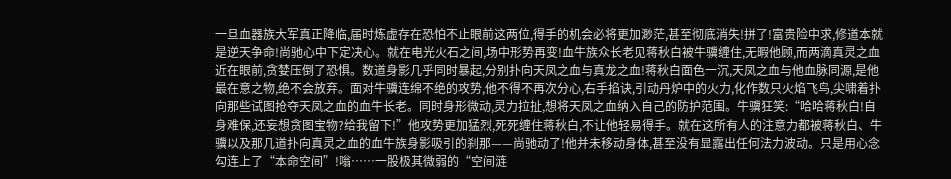一旦血器族大军真正降临,届时炼虚存在恐怕不止眼前这两位,得手的机会必将更加渺茫,甚至彻底消失!拼了!富贵险中求,修道本就是逆天争命!尚驰心中下定决心。就在电光火石之间,场中形势再变!血牛族众长老见蒋秋白被牛骥缠住,无暇他顾,而两滴真灵之血近在眼前,贪婪压倒了恐惧。数道身影几乎同时暴起,分别扑向天凤之血与真龙之血!蒋秋白面色一沉,天凤之血与他血脉同源,是他最在意之物,绝不会放弃。面对牛骥连绵不绝的攻势,他不得不再次分心,右手掐诀,引动丹炉中的火力,化作数只火焰飞鸟,尖啸着扑向那些试图抢夺天凤之血的血牛长老。同时身形微动,灵力拉扯,想将天凤之血纳入自己的防护范围。牛骥狂笑:“哈哈蒋秋白!自身难保,还妄想贪图宝物?给我留下!”他攻势更加猛烈,死死缠住蒋秋白,不让他轻易得手。就在这所有人的注意力都被蒋秋白、牛骥以及那几道扑向真灵之血的血牛族身影吸引的刹那——尚驰动了!他并未移动身体,甚至没有显露出任何法力波动。只是用心念勾连上了“本命空间”!嗡……一股极其微弱的“空间涟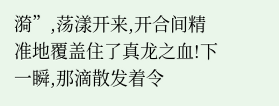漪”,荡漾开来,开合间精准地覆盖住了真龙之血!下一瞬,那滴散发着令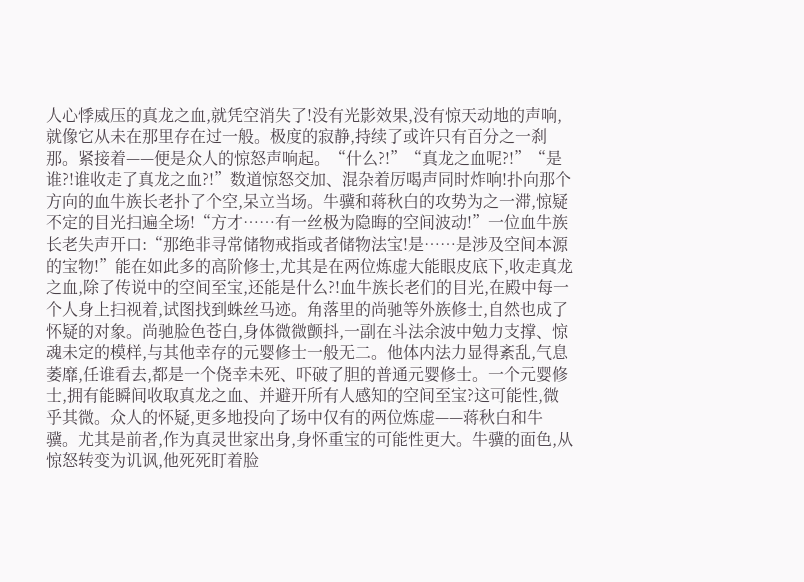人心悸威压的真龙之血,就凭空消失了!没有光影效果,没有惊天动地的声响,就像它从未在那里存在过一般。极度的寂静,持续了或许只有百分之一刹那。紧接着——便是众人的惊怒声响起。“什么?!”“真龙之血呢?!”“是谁?!谁收走了真龙之血?!”数道惊怒交加、混杂着厉喝声同时炸响!扑向那个方向的血牛族长老扑了个空,呆立当场。牛骥和蒋秋白的攻势为之一滞,惊疑不定的目光扫遍全场!“方才……有一丝极为隐晦的空间波动!”一位血牛族长老失声开口:“那绝非寻常储物戒指或者储物法宝!是……是涉及空间本源的宝物!”能在如此多的高阶修士,尤其是在两位炼虚大能眼皮底下,收走真龙之血,除了传说中的空间至宝,还能是什么?!血牛族长老们的目光,在殿中每一个人身上扫视着,试图找到蛛丝马迹。角落里的尚驰等外族修士,自然也成了怀疑的对象。尚驰脸色苍白,身体微微颤抖,一副在斗法余波中勉力支撑、惊魂未定的模样,与其他幸存的元婴修士一般无二。他体内法力显得紊乱,气息萎靡,任谁看去,都是一个侥幸未死、吓破了胆的普通元婴修士。一个元婴修士,拥有能瞬间收取真龙之血、并避开所有人感知的空间至宝?这可能性,微乎其微。众人的怀疑,更多地投向了场中仅有的两位炼虚——蒋秋白和牛骥。尤其是前者,作为真灵世家出身,身怀重宝的可能性更大。牛骥的面色,从惊怒转变为讥讽,他死死盯着脸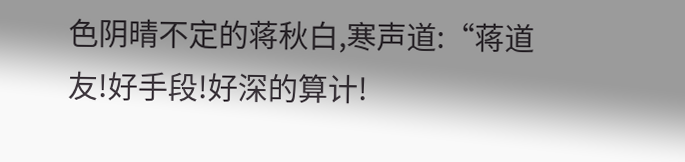色阴晴不定的蒋秋白,寒声道:“蒋道友!好手段!好深的算计!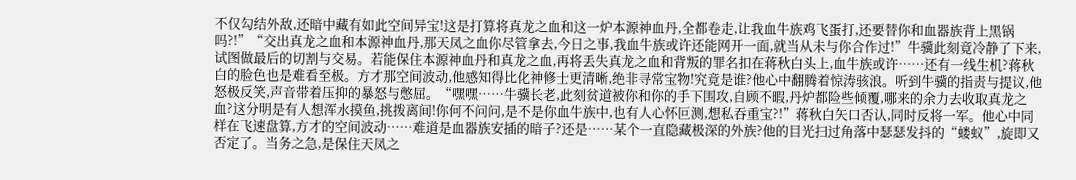不仅勾结外敌,还暗中藏有如此空间异宝!这是打算将真龙之血和这一炉本源神血丹,全都卷走,让我血牛族鸡飞蛋打,还要替你和血器族背上黑锅吗?!”“交出真龙之血和本源神血丹,那天凤之血你尽管拿去,今日之事,我血牛族或许还能网开一面,就当从未与你合作过!”牛骥此刻竟冷静了下来,试图做最后的切割与交易。若能保住本源神血丹和真龙之血,再将丢失真龙之血和背叛的罪名扣在蒋秋白头上,血牛族或许……还有一线生机?蒋秋白的脸色也是难看至极。方才那空间波动,他感知得比化神修士更清晰,绝非寻常宝物!究竟是谁?他心中翻腾着惊涛骇浪。听到牛骥的指责与提议,他怒极反笑,声音带着压抑的暴怒与憋屈。“嘿嘿……牛骥长老,此刻贫道被你和你的手下围攻,自顾不暇,丹炉都险些倾覆,哪来的余力去收取真龙之血?这分明是有人想浑水摸鱼,挑拨离间!你何不问问,是不是你血牛族中,也有人心怀叵测,想私吞重宝?!”蒋秋白矢口否认,同时反将一军。他心中同样在飞速盘算,方才的空间波动……难道是血器族安插的暗子?还是……某个一直隐藏极深的外族?他的目光扫过角落中瑟瑟发抖的“蝼蚁”,旋即又否定了。当务之急,是保住天凤之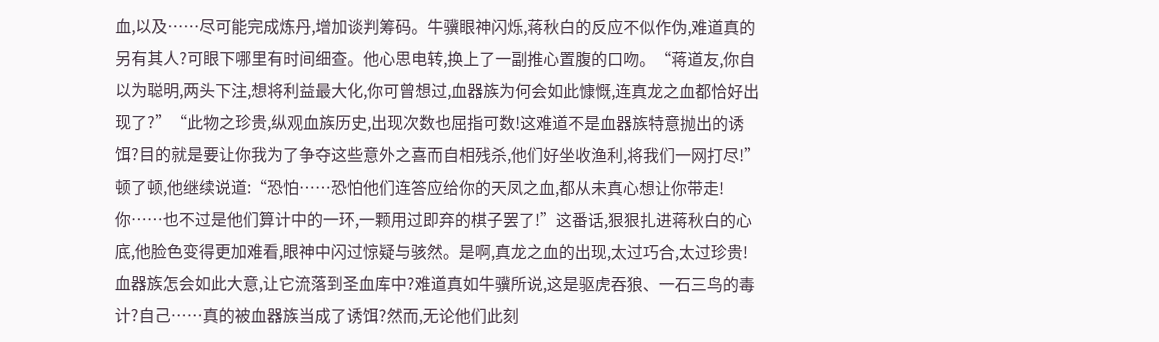血,以及……尽可能完成炼丹,增加谈判筹码。牛骥眼神闪烁,蒋秋白的反应不似作伪,难道真的另有其人?可眼下哪里有时间细查。他心思电转,换上了一副推心置腹的口吻。“蒋道友,你自以为聪明,两头下注,想将利益最大化,你可曾想过,血器族为何会如此慷慨,连真龙之血都恰好出现了?”“此物之珍贵,纵观血族历史,出现次数也屈指可数!这难道不是血器族特意抛出的诱饵?目的就是要让你我为了争夺这些意外之喜而自相残杀,他们好坐收渔利,将我们一网打尽!”顿了顿,他继续说道:“恐怕……恐怕他们连答应给你的天凤之血,都从未真心想让你带走!你……也不过是他们算计中的一环,一颗用过即弃的棋子罢了!”这番话,狠狠扎进蒋秋白的心底,他脸色变得更加难看,眼神中闪过惊疑与骇然。是啊,真龙之血的出现,太过巧合,太过珍贵!血器族怎会如此大意,让它流落到圣血库中?难道真如牛骥所说,这是驱虎吞狼、一石三鸟的毒计?自己……真的被血器族当成了诱饵?然而,无论他们此刻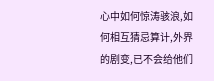心中如何惊涛骇浪,如何相互猜忌算计,外界的剧变,已不会给他们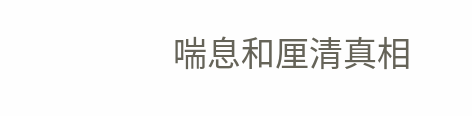喘息和厘清真相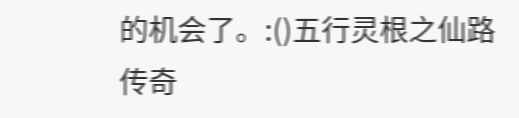的机会了。:()五行灵根之仙路传奇